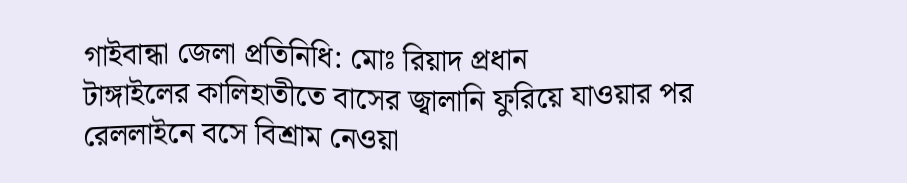গাইবান্ধা জেলা প্রতিনিধি: মোঃ রিয়াদ প্রধান
টাঙ্গাইলের কালিহাতীতে বাসের জ্বালানি ফুরিয়ে যাওয়ার পর রেললাইনে বসে বিশ্রাম নেওয়া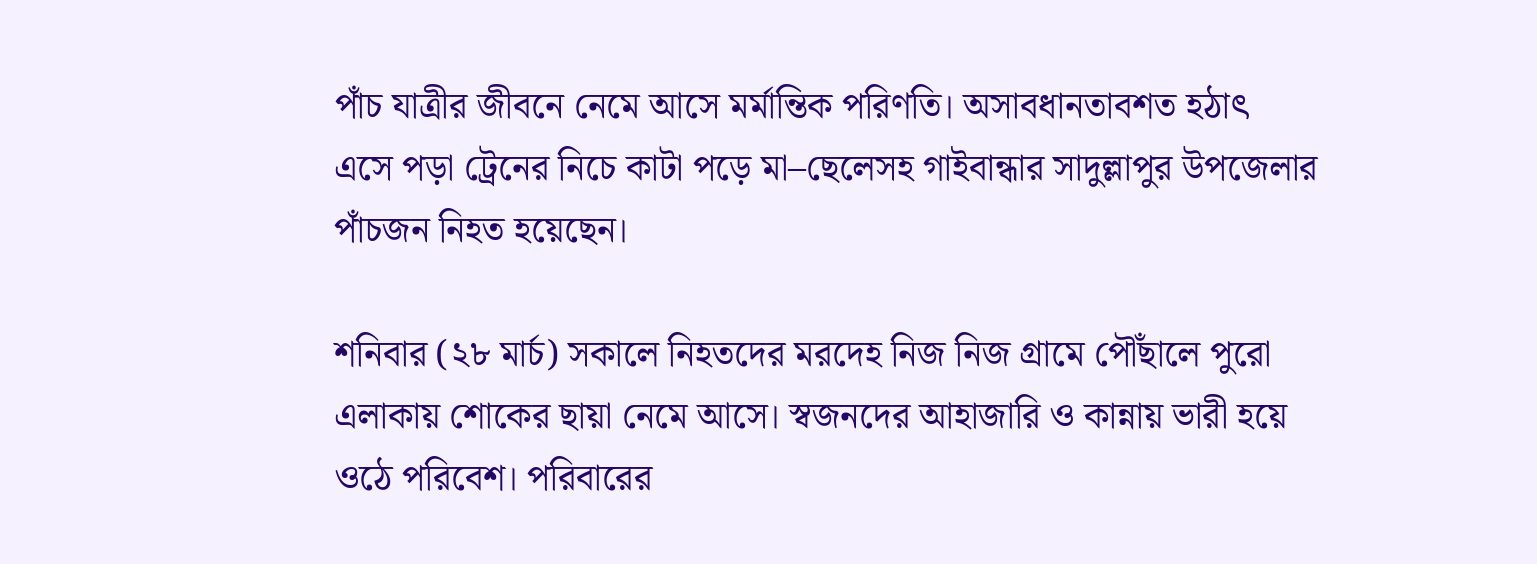পাঁচ যাত্রীর জীবনে নেমে আসে মর্মান্তিক পরিণতি। অসাবধানতাবশত হঠাৎ এসে পড়া ট্রেনের নিচে কাটা পড়ে মা–ছেলেসহ গাইবান্ধার সাদুল্লাপুর উপজেলার পাঁচজন নিহত হয়েছেন।

শনিবার (২৮ মার্চ) সকালে নিহতদের মরদেহ নিজ নিজ গ্রামে পৌঁছালে পুরো এলাকায় শোকের ছায়া নেমে আসে। স্বজনদের আহাজারি ও কান্নায় ভারী হয়ে ওঠে পরিবেশ। পরিবারের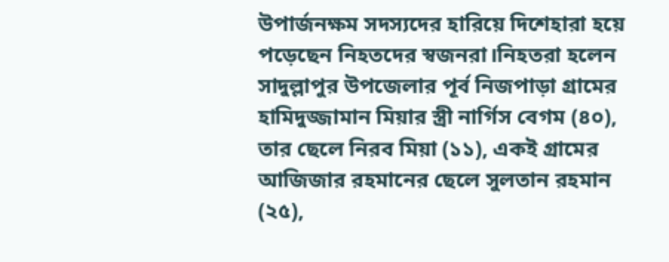উপার্জনক্ষম সদস্যদের হারিয়ে দিশেহারা হয়ে পড়েছেন নিহতদের স্বজনরা।নিহতরা হলেন সাদুল্লাপুর উপজেলার পূর্ব নিজপাড়া গ্রামের হামিদুজ্জামান মিয়ার স্ত্রী নার্গিস বেগম (৪০), তার ছেলে নিরব মিয়া (১১), একই গ্রামের আজিজার রহমানের ছেলে সুলতান রহমান (২৫),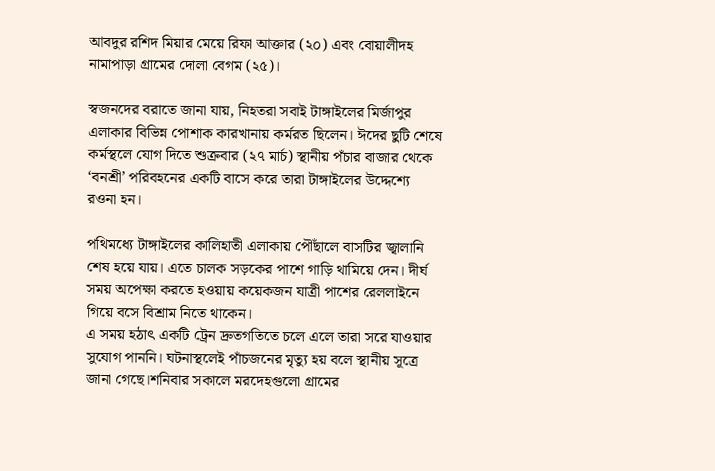আবদুর রশিদ মিয়ার মেয়ে রিফা আক্তার (২০) এবং বোয়ালীদহ নামাপাড়া গ্রামের দোলা বেগম (২৫)।

স্বজনদের বরাতে জানা যায়, নিহতরা সবাই টাঙ্গাইলের মির্জাপুর এলাকার বিভিন্ন পোশাক কারখানায় কর্মরত ছিলেন। ঈদের ছুটি শেষে কর্মস্থলে যোগ দিতে শুক্রবার (২৭ মার্চ) স্থানীয় পঁচার বাজার থেকে ‘বনশ্রী’ পরিবহনের একটি বাসে করে তারা টাঙ্গাইলের উদ্দেশ্যে রওনা হন।

পথিমধ্যে টাঙ্গাইলের কালিহাতী এলাকায় পৌঁছালে বাসটির জ্বালানি শেষ হয়ে যায়। এতে চালক সড়কের পাশে গাড়ি থামিয়ে দেন। দীর্ঘ সময় অপেক্ষা করতে হওয়ায় কয়েকজন যাত্রী পাশের রেললাইনে গিয়ে বসে বিশ্রাম নিতে থাকেন।
এ সময় হঠাৎ একটি ট্রেন দ্রুতগতিতে চলে এলে তারা সরে যাওয়ার সুযোগ পাননি। ঘটনাস্থলেই পাঁচজনের মৃত্যু হয় বলে স্থানীয় সূত্রে জানা গেছে।শনিবার সকালে মরদেহগুলো গ্রামের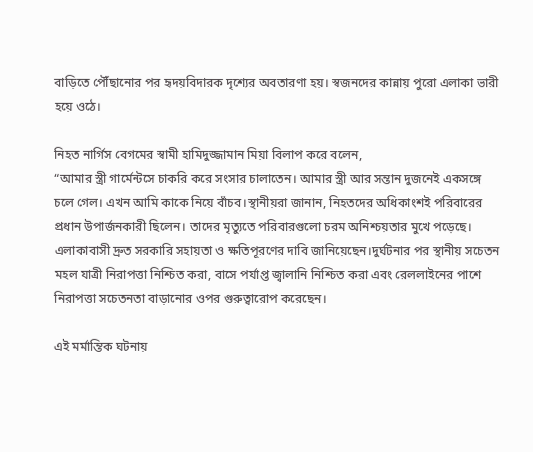বাড়িতে পৌঁছানোর পর হৃদয়বিদারক দৃশ্যের অবতারণা হয়। স্বজনদের কান্নায় পুরো এলাকা ভারী হয়ে ওঠে।

নিহত নার্গিস বেগমের স্বামী হামিদুজ্জামান মিয়া বিলাপ করে বলেন,
“আমার স্ত্রী গার্মেন্টসে চাকরি করে সংসার চালাতেন। আমার স্ত্রী আর সন্তান দুজনেই একসঙ্গে চলে গেল। এখন আমি কাকে নিয়ে বাঁচব।স্থানীয়রা জানান, নিহতদের অধিকাংশই পরিবারের প্রধান উপার্জনকারী ছিলেন। তাদের মৃত্যুতে পরিবারগুলো চরম অনিশ্চয়তার মুখে পড়েছে। এলাকাবাসী দ্রুত সরকারি সহায়তা ও ক্ষতিপূরণের দাবি জানিয়েছেন।দুর্ঘটনার পর স্থানীয় সচেতন মহল যাত্রী নিরাপত্তা নিশ্চিত করা, বাসে পর্যাপ্ত জ্বালানি নিশ্চিত করা এবং রেললাইনের পাশে নিরাপত্তা সচেতনতা বাড়ানোর ওপর গুরুত্বারোপ করেছেন।

এই মর্মান্তিক ঘটনায়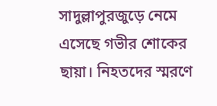সাদুল্লাপুরজুড়ে নেমে এসেছে গভীর শোকের ছায়া। নিহতদের স্মরণে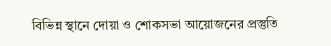বিভিন্ন স্থানে দোয়া ও শোকসভা আয়োজনের প্রস্তুতি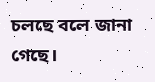চলছে বলে জানা গেছে।